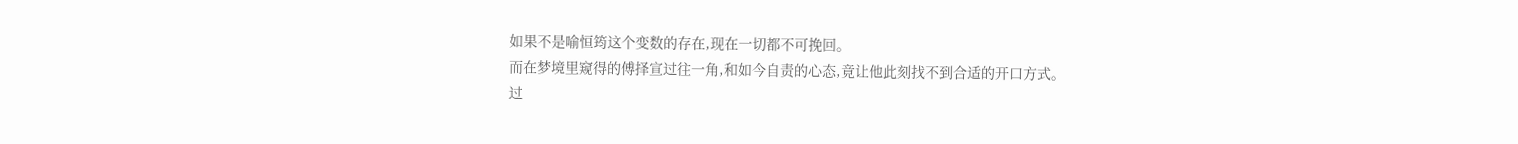如果不是喻恒筠这个变数的存在,现在一切都不可挽回。
而在梦境里窥得的傅择宣过往一角,和如今自责的心态,竟让他此刻找不到合适的开口方式。
过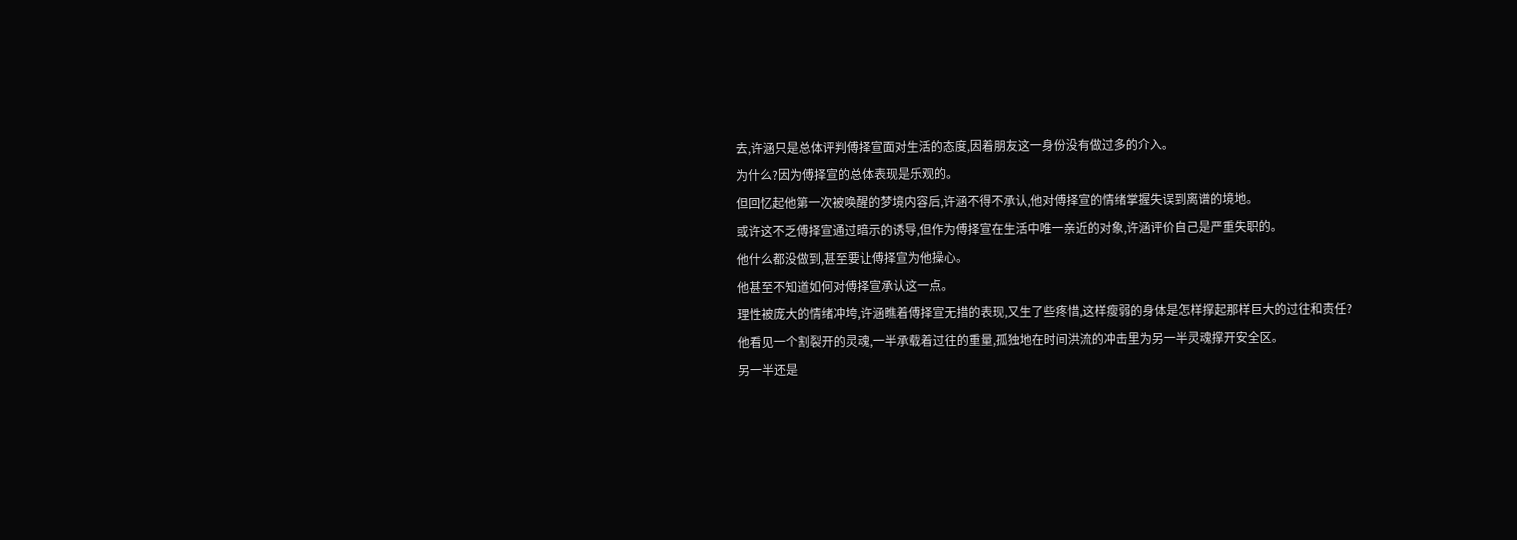去,许涵只是总体评判傅择宣面对生活的态度,因着朋友这一身份没有做过多的介入。
为什么?因为傅择宣的总体表现是乐观的。
但回忆起他第一次被唤醒的梦境内容后,许涵不得不承认,他对傅择宣的情绪掌握失误到离谱的境地。
或许这不乏傅择宣通过暗示的诱导,但作为傅择宣在生活中唯一亲近的对象,许涵评价自己是严重失职的。
他什么都没做到,甚至要让傅择宣为他操心。
他甚至不知道如何对傅择宣承认这一点。
理性被庞大的情绪冲垮,许涵瞧着傅择宣无措的表现,又生了些疼惜,这样瘦弱的身体是怎样撑起那样巨大的过往和责任?
他看见一个割裂开的灵魂,一半承载着过往的重量,孤独地在时间洪流的冲击里为另一半灵魂撑开安全区。
另一半还是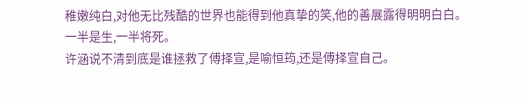稚嫩纯白,对他无比残酷的世界也能得到他真挚的笑,他的善展露得明明白白。
一半是生,一半将死。
许涵说不清到底是谁拯救了傅择宣,是喻恒筠,还是傅择宣自己。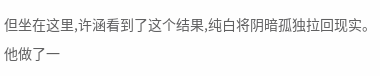但坐在这里,许涵看到了这个结果,纯白将阴暗孤独拉回现实。
他做了一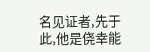名见证者,先于此,他是侥幸能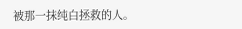被那一抹纯白拯救的人。